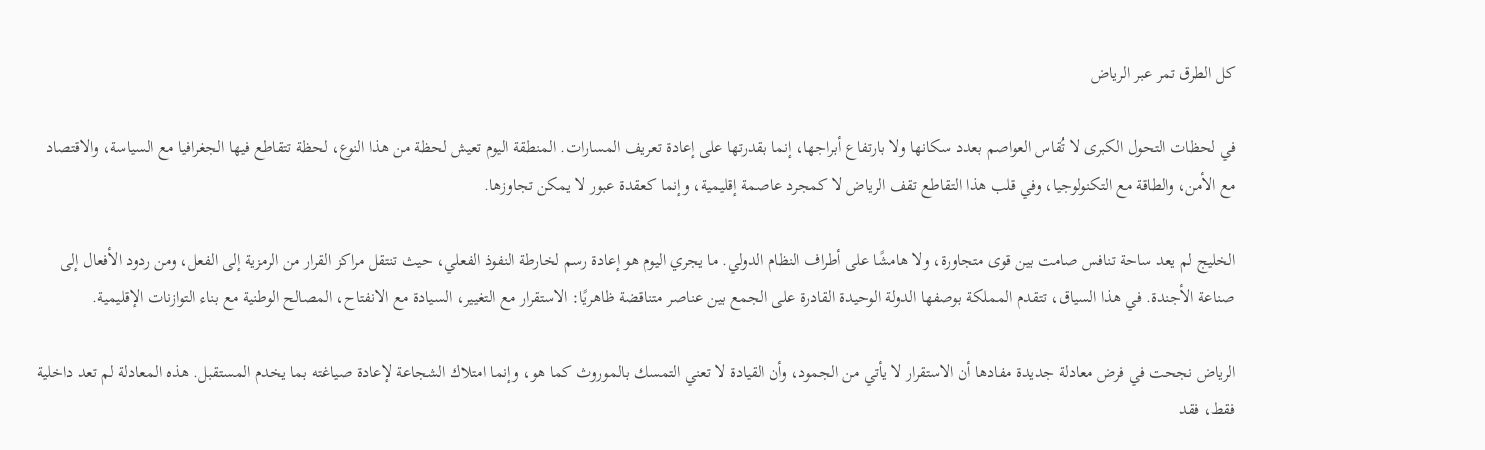كل الطرق تمر عبر الرياض

في لحظات التحول الكبرى لا تُقاس العواصم بعدد سكانها ولا بارتفاع أبراجها، إنما بقدرتها على إعادة تعريف المسارات. المنطقة اليوم تعيش لحظة من هذا النوع، لحظة تتقاطع فيها الجغرافيا مع السياسة، والاقتصاد مع الأمن، والطاقة مع التكنولوجيا، وفي قلب هذا التقاطع تقف الرياض لا كمجرد عاصمة إقليمية، وإنما كعقدة عبور لا يمكن تجاوزها.

الخليج لم يعد ساحة تنافس صامت بين قوى متجاورة، ولا هامشًا على أطراف النظام الدولي. ما يجري اليوم هو إعادة رسم لخارطة النفوذ الفعلي، حيث تنتقل مراكز القرار من الرمزية إلى الفعل، ومن ردود الأفعال إلى صناعة الأجندة. في هذا السياق، تتقدم المملكة بوصفها الدولة الوحيدة القادرة على الجمع بين عناصر متناقضة ظاهريًا: الاستقرار مع التغيير، السيادة مع الانفتاح، المصالح الوطنية مع بناء التوازنات الإقليمية.

الرياض نجحت في فرض معادلة جديدة مفادها أن الاستقرار لا يأتي من الجمود، وأن القيادة لا تعني التمسك بالموروث كما هو، وإنما امتلاك الشجاعة لإعادة صياغته بما يخدم المستقبل. هذه المعادلة لم تعد داخلية فقط، فقد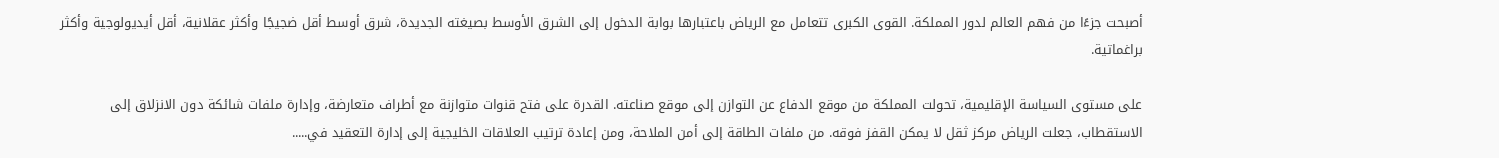أصبحت جزءًا من فهم العالم لدور المملكة. القوى الكبرى تتعامل مع الرياض باعتبارها بوابة الدخول إلى الشرق الأوسط بصيغته الجديدة، شرق أوسط أقل ضجيجًا وأكثر عقلانية، أقل أيديولوجية وأكثر براغماتية.

على مستوى السياسة الإقليمية، تحولت المملكة من موقع الدفاع عن التوازن إلى موقع صناعته. القدرة على فتح قنوات متوازنة مع أطراف متعارضة، وإدارة ملفات شائكة دون الانزلاق إلى الاستقطاب، جعلت الرياض مركز ثقل لا يمكن القفز فوقه. من ملفات الطاقة إلى أمن الملاحة، ومن إعادة ترتيب العلاقات الخليجية إلى إدارة التعقيد في.....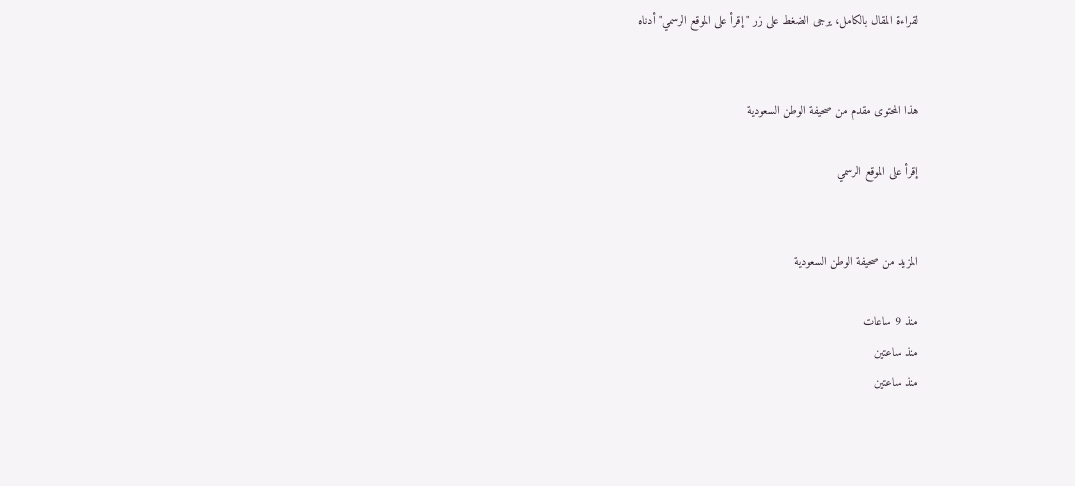لقراءة المقال بالكامل، يرجى الضغط على زر "إقرأ على الموقع الرسمي" أدناه


هذا المحتوى مقدم من صحيفة الوطن السعودية

إقرأ على الموقع الرسمي


المزيد من صحيفة الوطن السعودية

منذ 9 ساعات
منذ ساعتين
منذ ساعتين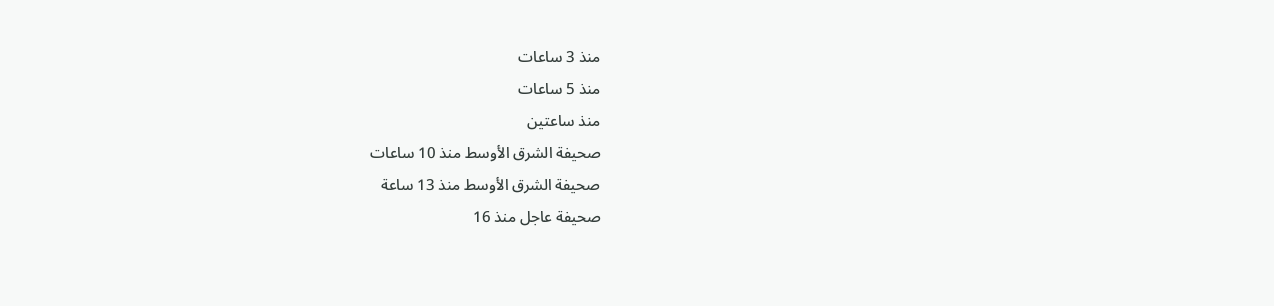منذ 3 ساعات
منذ 5 ساعات
منذ ساعتين
صحيفة الشرق الأوسط منذ 10 ساعات
صحيفة الشرق الأوسط منذ 13 ساعة
صحيفة عاجل منذ 16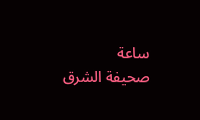ساعة
صحيفة الشرق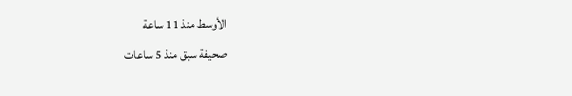الأوسط منذ 11 ساعة
صحيفة سبق منذ 5 ساعات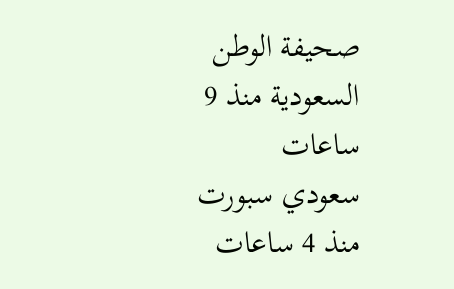صحيفة الوطن السعودية منذ 9 ساعات
سعودي سبورت منذ 4 ساعات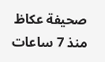صحيفة عكاظ منذ 7 ساعات